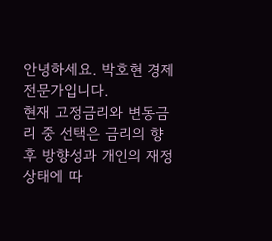안녕하세요. 박호현 경제전문가입니다.
현재 고정금리와 변동금리 중 선택은 금리의 향후 방향성과 개인의 재정 상태에 따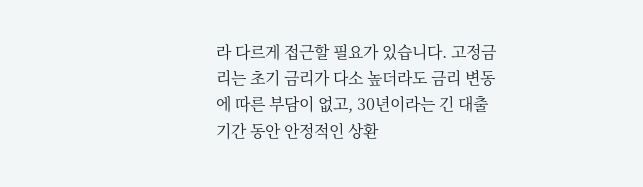라 다르게 접근할 필요가 있습니다. 고정금리는 초기 금리가 다소 높더라도 금리 변동에 따른 부담이 없고, 30년이라는 긴 대출 기간 동안 안정적인 상환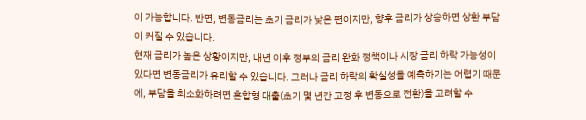이 가능합니다. 반면, 변동금리는 초기 금리가 낮은 편이지만, 향후 금리가 상승하면 상환 부담이 커질 수 있습니다.
현재 금리가 높은 상황이지만, 내년 이후 정부의 금리 완화 정책이나 시장 금리 하락 가능성이 있다면 변동금리가 유리할 수 있습니다. 그러나 금리 하락의 확실성을 예측하기는 어렵기 때문에, 부담을 최소화하려면 혼합형 대출(초기 몇 년간 고정 후 변동으로 전환)을 고려할 수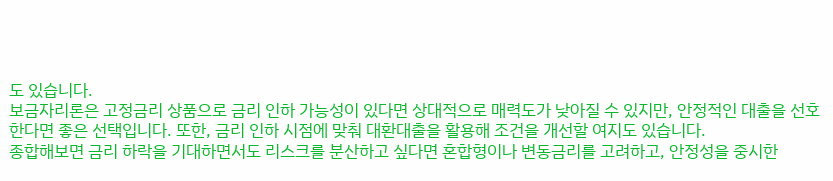도 있습니다.
보금자리론은 고정금리 상품으로 금리 인하 가능성이 있다면 상대적으로 매력도가 낮아질 수 있지만, 안정적인 대출을 선호한다면 좋은 선택입니다. 또한, 금리 인하 시점에 맞춰 대환대출을 활용해 조건을 개선할 여지도 있습니다.
종합해보면 금리 하락을 기대하면서도 리스크를 분산하고 싶다면 혼합형이나 변동금리를 고려하고, 안정성을 중시한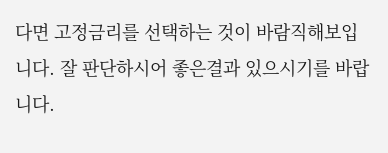다면 고정금리를 선택하는 것이 바람직해보입니다. 잘 판단하시어 좋은결과 있으시기를 바랍니다.